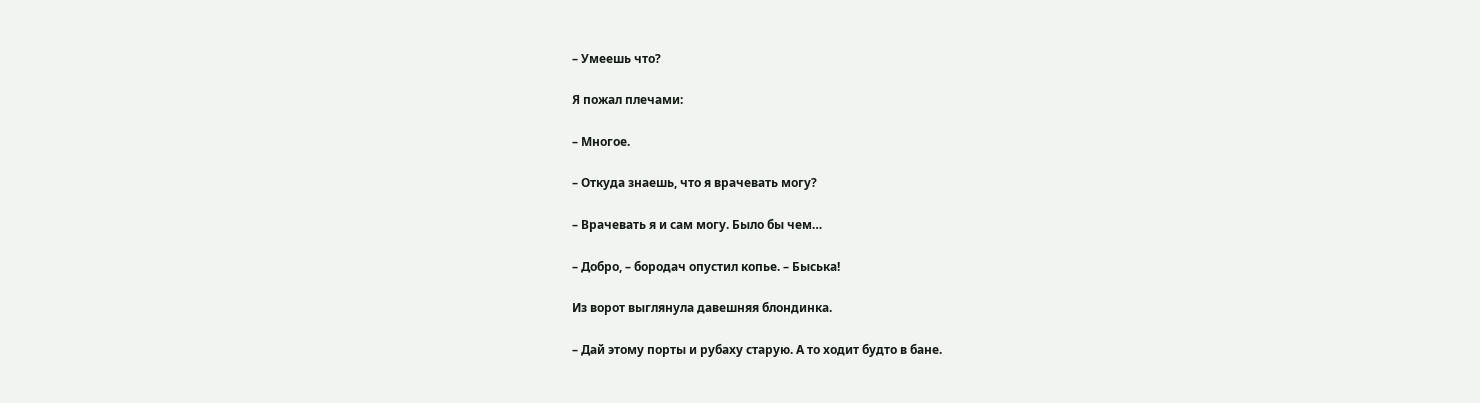– Умеешь что?

Я пожал плечами:

– Многое.

– Откуда знаешь, что я врачевать могу?

– Врачевать я и сам могу. Было бы чем…

– Добро, – бородач опустил копье. – Быська!

Из ворот выглянула давешняя блондинка.

– Дай этому порты и рубаху старую. А то ходит будто в бане.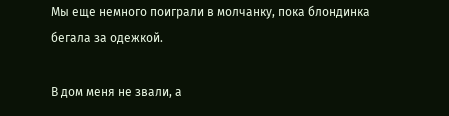Мы еще немного поиграли в молчанку, пока блондинка бегала за одежкой.

В дом меня не звали, а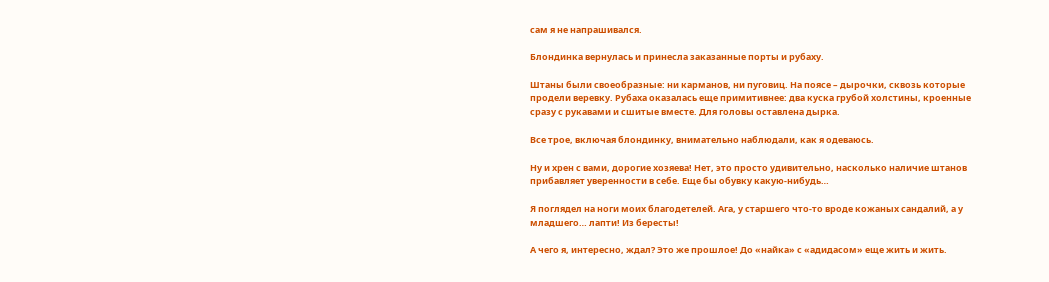сам я не напрашивался.

Блондинка вернулась и принесла заказанные порты и рубаху.

Штаны были своеобразные: ни карманов, ни пуговиц. На поясе – дырочки, сквозь которые продели веревку. Рубаха оказалась еще примитивнее: два куска грубой холстины, кроенные сразу с рукавами и сшитые вместе. Для головы оставлена дырка.

Все трое, включая блондинку, внимательно наблюдали, как я одеваюсь.

Ну и хрен с вами, дорогие хозяева! Нет, это просто удивительно, насколько наличие штанов прибавляет уверенности в себе. Еще бы обувку какую-нибудь…

Я поглядел на ноги моих благодетелей. Ага, у старшего что-то вроде кожаных сандалий, а у младшего… лапти! Из бересты!

А чего я, интересно, ждал? Это же прошлое! До «найка» с «адидасом» еще жить и жить.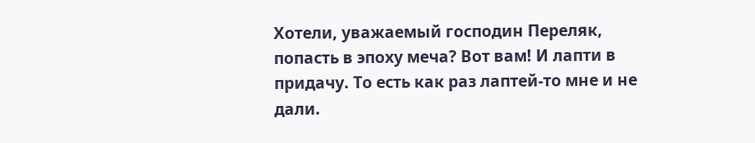Хотели, уважаемый господин Переляк, попасть в эпоху меча? Вот вам! И лапти в придачу. То есть как раз лаптей-то мне и не дали.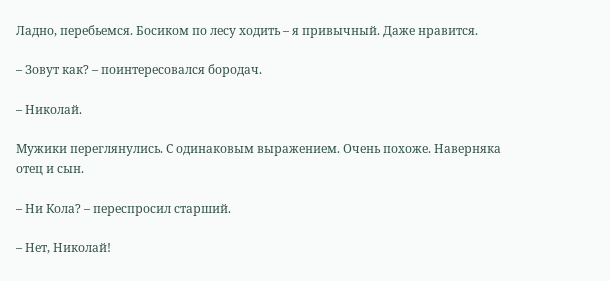Ладно, перебьемся. Босиком по лесу ходить – я привычный. Даже нравится.

– Зовут как? – поинтересовался бородач.

– Николай.

Мужики переглянулись. С одинаковым выражением. Очень похоже. Наверняка отец и сын.

– Ни Кола? – переспросил старший.

– Нет, Николай!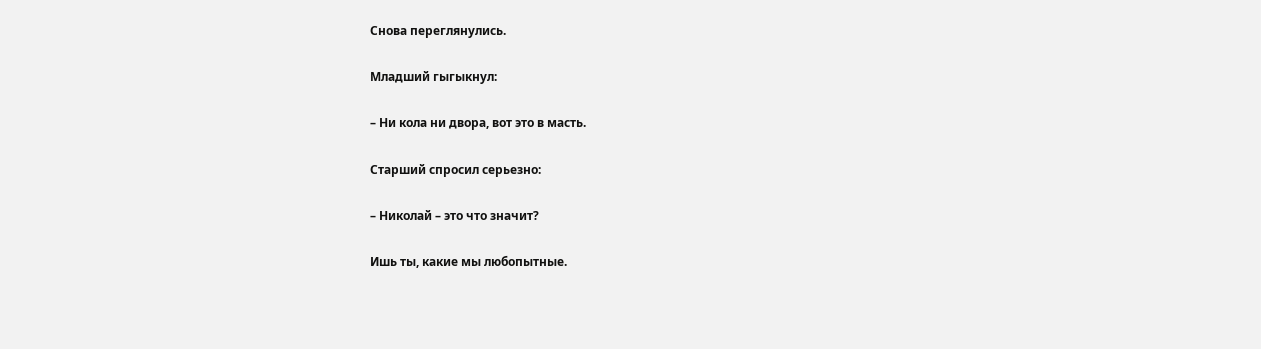Снова переглянулись.

Младший гыгыкнул:

– Ни кола ни двора, вот это в масть.

Старший спросил серьезно:

– Николай – это что значит?

Ишь ты, какие мы любопытные.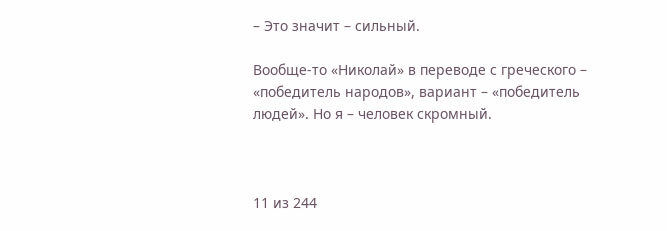– Это значит – сильный.

Вообще-то «Николай» в переводе с греческого – «победитель народов», вариант – «победитель людей». Но я – человек скромный.



11 из 244